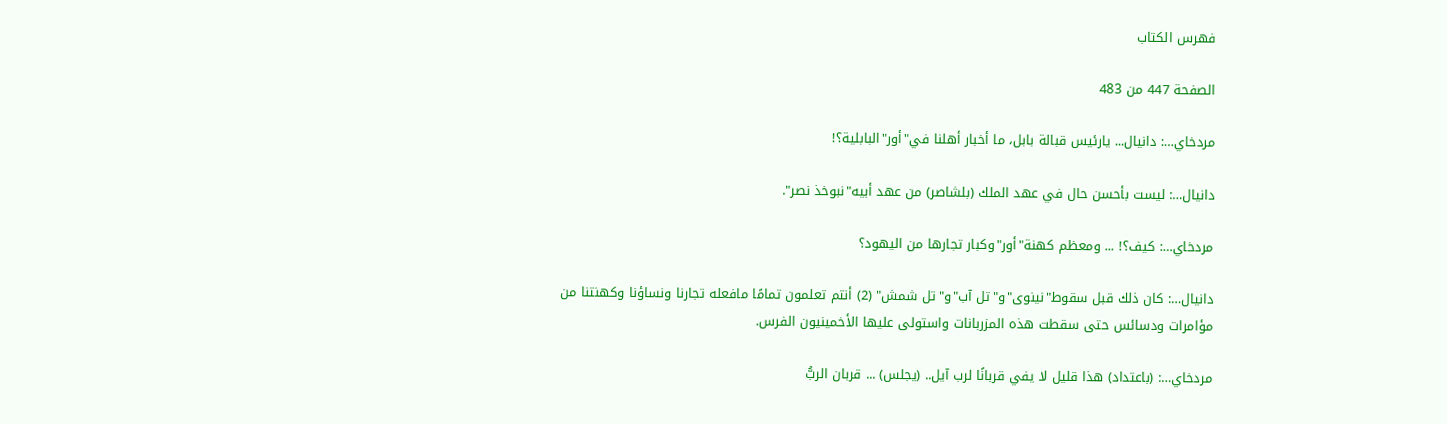فهرس الكتاب

الصفحة 447 من 483

مردخاي…: دانيال... يارئيس قبالة بابل، ما أخبار أهلنا في"أور"البابلية؟!

دانيال…: ليست بأحسن حال في عهد الملك (بلشاصر) من عهد أبيه"نبوخذ نصر".

مردخاي…: كيف؟! ... ومعظم كهنة"أور"وكبار تجارها من اليهود؟

دانيال…: كان ذلك قبل سقوط"نينوى"و"تل آب"و"تل شمش" (2) أنتم تعلمون تمامًا مافعله تجارنا ونساؤنا وكهنتنا من مؤامرات ودسائس حتى سقطت هذه المزربانات واستولى عليها الأخمينيون الفرس.

مردخاي…: (باعتداد) هذا قليل لا يفي قربانًا لرب آيل.. (يجلس) ... قربان الربُّ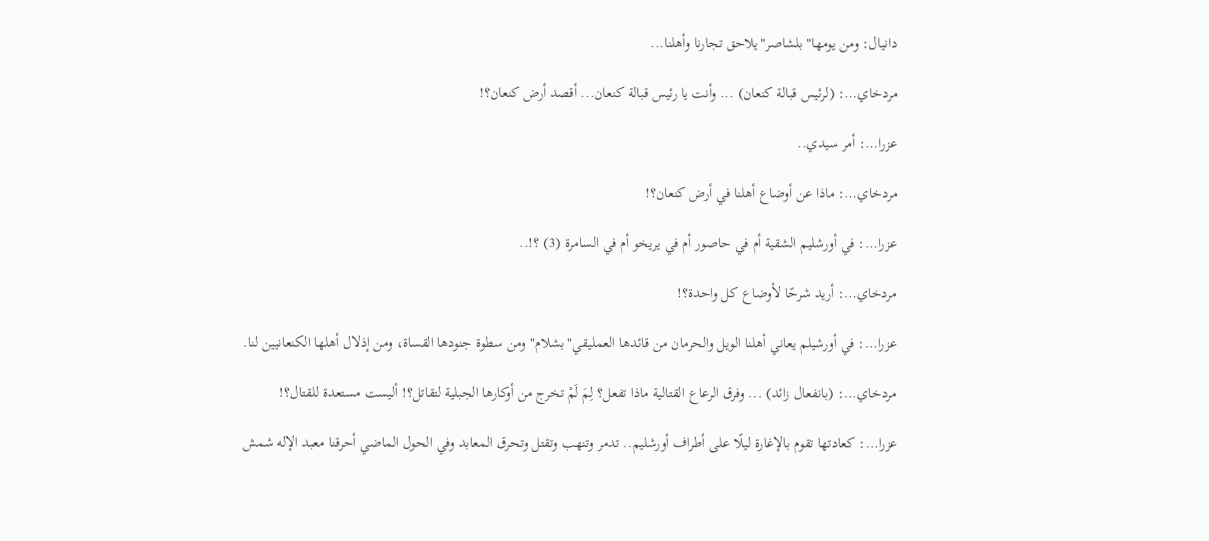دانيال: ومن يومها"بلشاصر"يلاحق تجارنا وأهلنا...

مردخاي…: (لرئيس قبالة كنعان) ... وأنت يا رئيس قبالة كنعان... أقصد أرض كنعان؟!

عزرا…: أمر سيدي..

مردخاي…: ماذا عن أوضاع أهلنا في أرض كنعان؟!

عزرا…: في أورشليم الشقية أم في حاصور أم في يريخو أم في السامرة (3) ؟!..

مردخاي…: أريد شرحًا لأوضاع كل واحدة؟!

عزرا…: في أورشيلم يعاني أهلنا الويل والحرمان من قائدها العمليقي"بشلام"ومن سطوة جنودها القساة، ومن إذلال أهلها الكنعانيين لنا.

مردخاي…: (بانفعال زائد) ... وفرق الرعاع القتالية ماذا تفعل؟ لِمَ لَمْ تخرج من أوكارها الجبلية لتقاتل؟! أليست مستعدة للقتال؟!

عزرا…: كعادتها تقوم بالإغارة ليلًا على أطراف أورشليم.. تدمر وتنهب وتقتل وتحرق المعابد وفي الحول الماضي أحرقنا معبد الإله شمش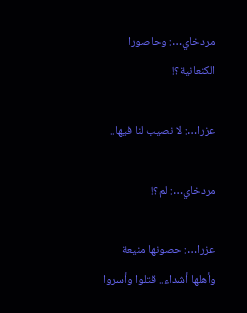مردخاي…: وحاصورا الكنعانية؟!

عزرا…: لا نصيب لنا فيها..

مردخاي…: لم؟!

عزرا…: حصونها منيعة وأهلها أشداء.. قتلوا وأسروا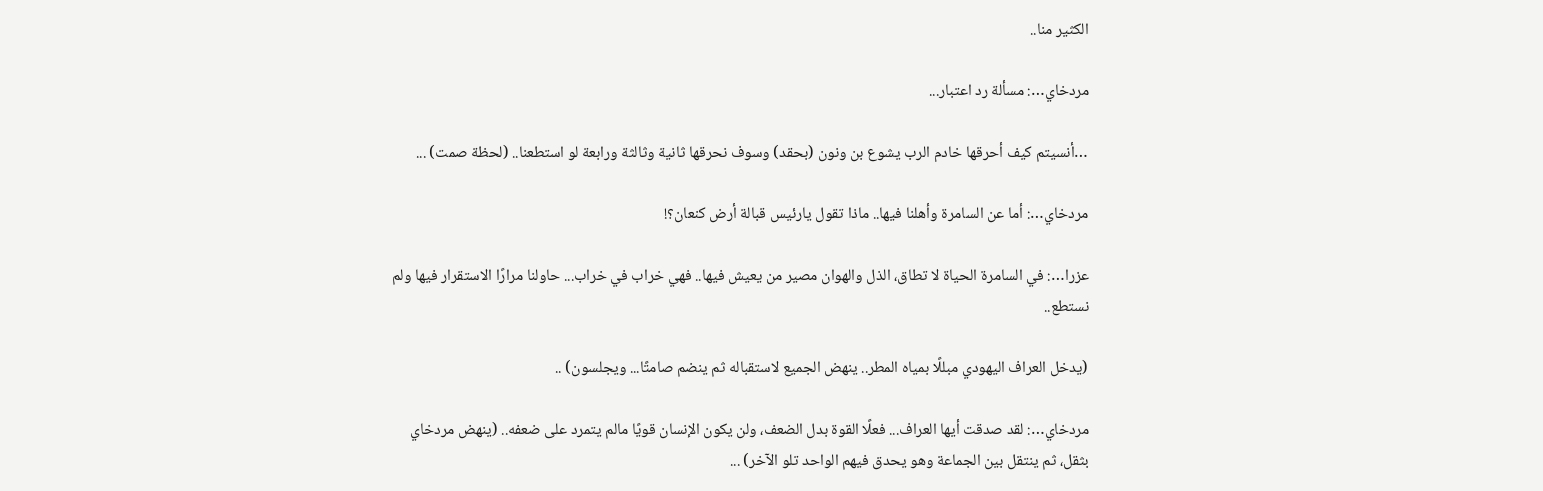الكثير منا..

مردخاي…: مسألة رد اعتبار...

…أنسيتم كيف أحرقها خادم الرب يشوع بن ونون (بحقد) وسوف نحرقها ثانية وثالثة ورابعة لو استطعنا.. (لحظة صمت) ...

مردخاي…: أما عن السامرة وأهلنا فيها.. ماذا تقول يارئيس قبالة أرض كنعان؟!

عزرا…: في السامرة الحياة لا تطاق، الذل والهوان مصير من يعيش فيها.. فهي خراب في خراب... حاولنا مرارًا الاستقرار فيها ولم نستطع..

(يدخل العراف اليهودي مبللًا بمياه المطر.. ينهض الجميع لاستقباله ثم ينضم صامتًا... ويجلسون) ..

مردخاي…: لقد صدقت أيها العراف... فعلًا القوة بدل الضعف، ولن يكون الإنسان قويًا مالم يتمرد على ضعفه.. (ينهض مردخاي بثقل، ثم ينتقل بين الجماعة وهو يحدق فيهم الواحد تلو الآخر) ...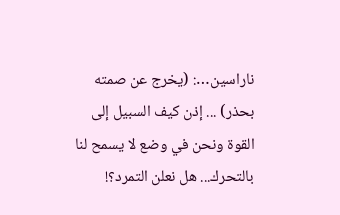ناراسين…: (يخرج عن صمته بحذر) ... إذن كيف السبيل إلى القوة ونحن في وضع لا يسمح لنا بالتحرك... هل نعلن التمرد؟!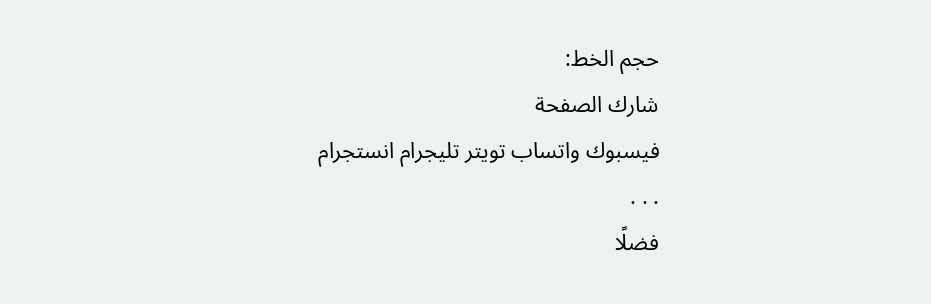حجم الخط:
شارك الصفحة
فيسبوك واتساب تويتر تليجرام انستجرام
. . .
فضلًا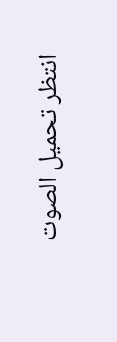انتظر تحميل الصوت